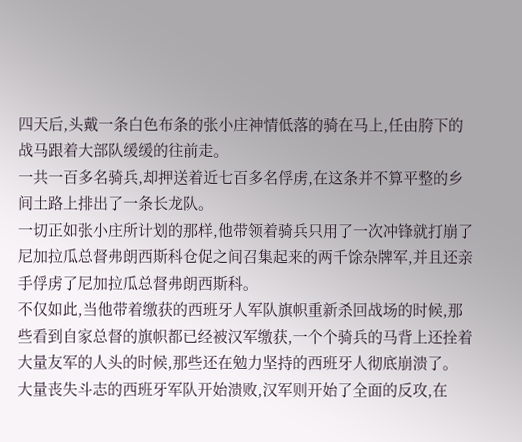四天后,头戴一条白色布条的张小庄神情低落的骑在马上,任由胯下的战马跟着大部队缓缓的往前走。
一共一百多名骑兵,却押送着近七百多名俘虏,在这条并不算平整的乡间土路上排出了一条长龙队。
一切正如张小庄所计划的那样,他带领着骑兵只用了一次冲锋就打崩了尼加拉瓜总督弗朗西斯科仓促之间召集起来的两千馀杂牌军,并且还亲手俘虏了尼加拉瓜总督弗朗西斯科。
不仅如此,当他带着缴获的西班牙人军队旗帜重新杀回战场的时候,那些看到自家总督的旗帜都已经被汉军缴获,一个个骑兵的马背上还拴着大量友军的人头的时候,那些还在勉力坚持的西班牙人彻底崩溃了。
大量丧失斗志的西班牙军队开始溃败,汉军则开始了全面的反攻,在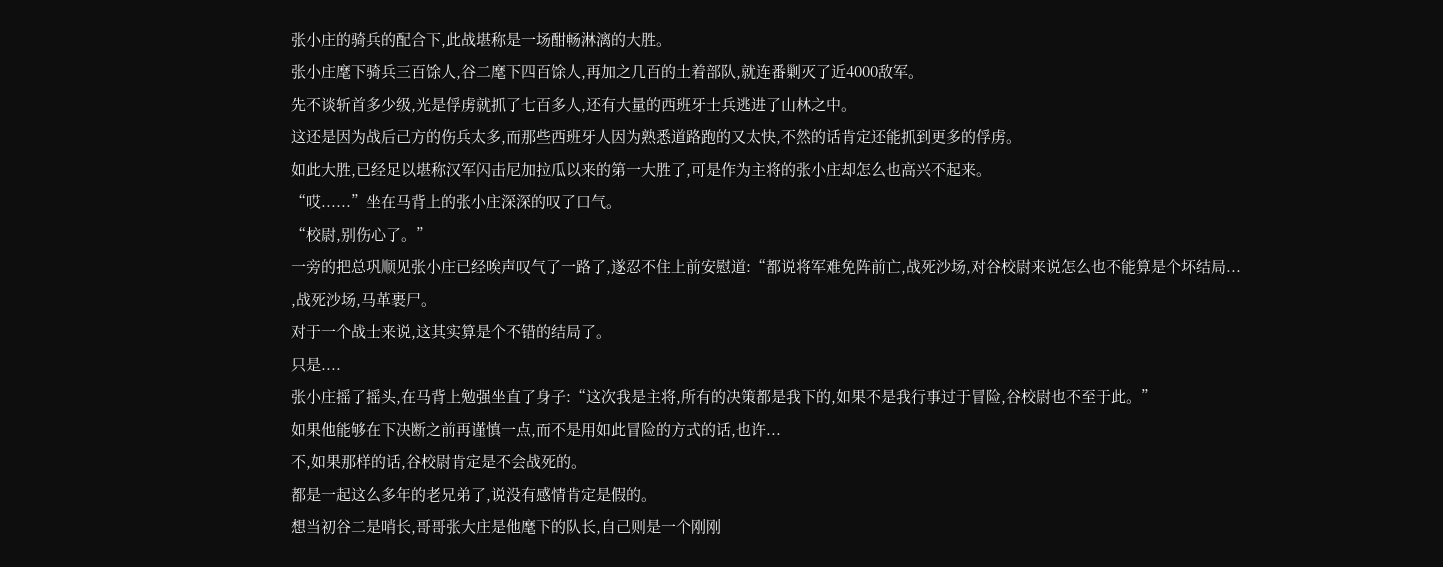张小庄的骑兵的配合下,此战堪称是一场酣畅淋漓的大胜。
张小庄麾下骑兵三百馀人,谷二麾下四百馀人,再加之几百的土着部队,就连番剿灭了近4000敌军。
先不谈斩首多少级,光是俘虏就抓了七百多人,还有大量的西班牙士兵逃进了山林之中。
这还是因为战后己方的伤兵太多,而那些西班牙人因为熟悉道路跑的又太快,不然的话肯定还能抓到更多的俘虏。
如此大胜,已经足以堪称汉军闪击尼加拉瓜以来的第一大胜了,可是作为主将的张小庄却怎么也高兴不起来。
“哎......”坐在马背上的张小庄深深的叹了口气。
“校尉,别伤心了。”
一旁的把总巩顺见张小庄已经唉声叹气了一路了,遂忍不住上前安慰道:“都说将军难免阵前亡,战死沙场,对谷校尉来说怎么也不能算是个坏结局...
,战死沙场,马革裹尸。
对于一个战士来说,这其实算是个不错的结局了。
只是....
张小庄摇了摇头,在马背上勉强坐直了身子:“这次我是主将,所有的决策都是我下的,如果不是我行事过于冒险,谷校尉也不至于此。”
如果他能够在下决断之前再谨慎一点,而不是用如此冒险的方式的话,也许...
不,如果那样的话,谷校尉肯定是不会战死的。
都是一起这么多年的老兄弟了,说没有感情肯定是假的。
想当初谷二是哨长,哥哥张大庄是他麾下的队长,自己则是一个刚刚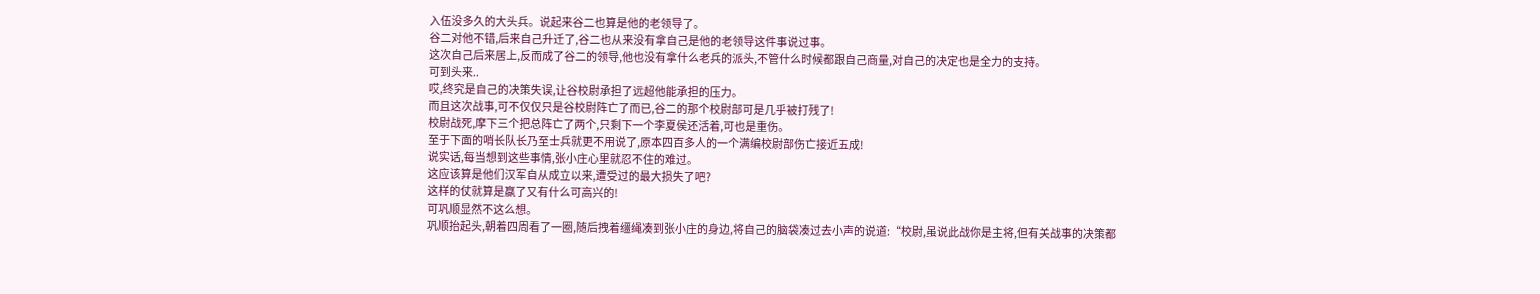入伍没多久的大头兵。说起来谷二也算是他的老领导了。
谷二对他不错,后来自己升迁了,谷二也从来没有拿自己是他的老领导这件事说过事。
这次自己后来居上,反而成了谷二的领导,他也没有拿什么老兵的派头,不管什么时候都跟自己商量,对自己的决定也是全力的支持。
可到头来..
哎,终究是自己的决策失误,让谷校尉承担了远超他能承担的压力。
而且这次战事,可不仅仅只是谷校尉阵亡了而已,谷二的那个校尉部可是几乎被打残了!
校尉战死,摩下三个把总阵亡了两个,只剩下一个李夏侯还活着,可也是重伤。
至于下面的哨长队长乃至士兵就更不用说了,原本四百多人的一个满编校尉部伤亡接近五成!
说实话,每当想到这些事情,张小庄心里就忍不住的难过。
这应该算是他们汉军自从成立以来,遭受过的最大损失了吧?
这样的仗就算是赢了又有什么可高兴的!
可巩顺显然不这么想。
巩顺抬起头,朝着四周看了一圈,随后拽着缰绳凑到张小庄的身边,将自己的脑袋凑过去小声的说道:“校尉,虽说此战你是主将,但有关战事的决策都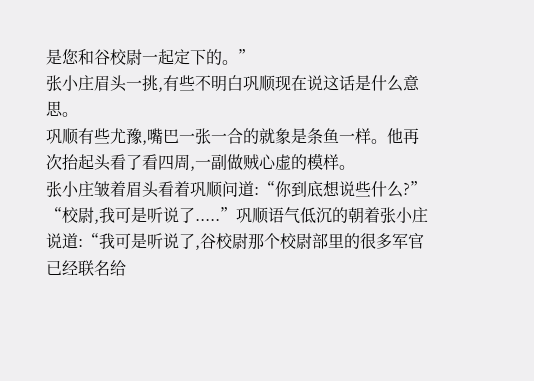是您和谷校尉一起定下的。”
张小庄眉头一挑,有些不明白巩顺现在说这话是什么意思。
巩顺有些尤豫,嘴巴一张一合的就象是条鱼一样。他再次抬起头看了看四周,一副做贼心虚的模样。
张小庄皱着眉头看着巩顺问道:“你到底想说些什么?”
“校尉,我可是听说了.....”巩顺语气低沉的朝着张小庄说道:“我可是听说了,谷校尉那个校尉部里的很多军官已经联名给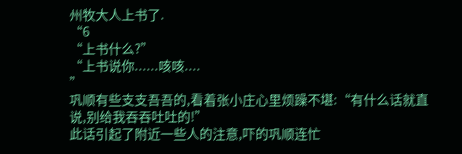州牧大人上书了.
“6
“上书什么?”
“上书说你......咳咳....
”
巩顺有些支支吾吾的,看着张小庄心里烦躁不堪:“有什么话就直说,别给我吞吞吐吐的!”
此话引起了附近一些人的注意,吓的巩顺连忙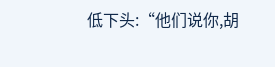低下头:“他们说你,胡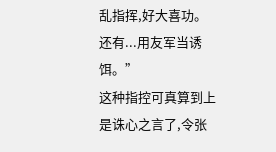乱指挥,好大喜功。还有...用友军当诱饵。”
这种指控可真算到上是诛心之言了,令张